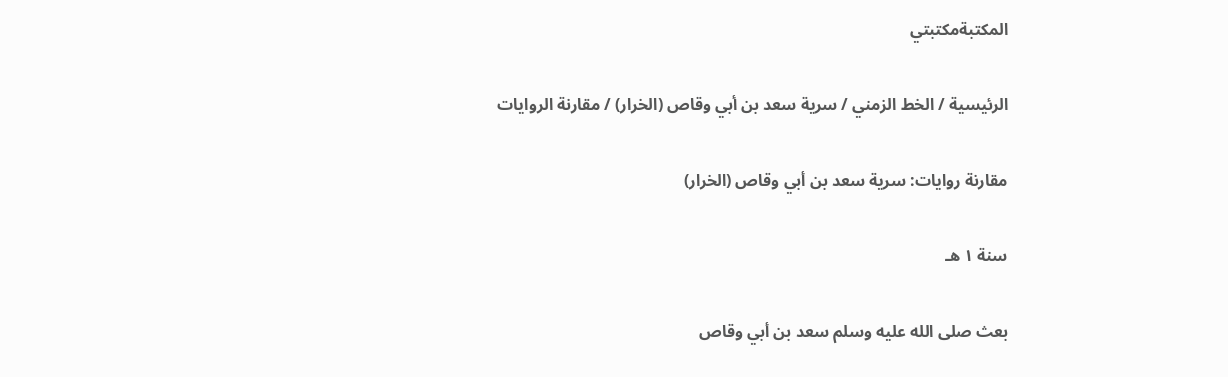المكتبةمكتبتي

الرئيسية / الخط الزمني / سرية سعد بن أبي وقاص (الخرار) / مقارنة الروايات

مقارنة روايات: سرية سعد بن أبي وقاص (الخرار)

سنة ١ هـ

بعث صلى الله عليه وسلم سعد بن أبي وقاص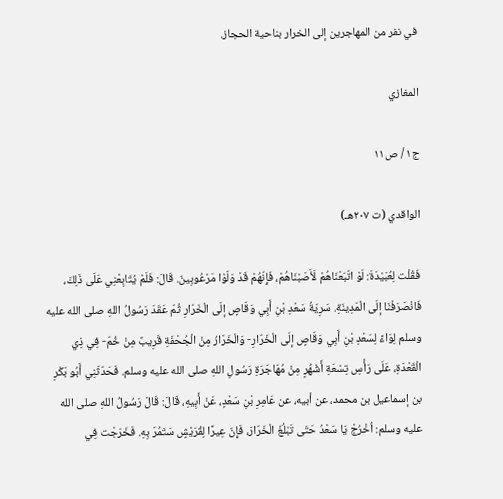في نفر من المهاجرين إلى الخرار بناحية الحجاز.

المغازي

ج١ / ص١١

الواقدي (ت ٢٠٧هـ)

فَقُلْت لِعُبَيْدَةَ: لَوْ اتّبَعْنَاهُمْ لَأَصَبْنَاهُمْ، فَإِنّهُمْ قَدْ وَلّوْا مَرْعُوبِينَ. قَالَ: فَلَمْ يُتَابِعْنِي عَلَى ذَلِكَ، فَانْصَرَفْنَا إلَى الْمَدِينَةِ. سَرِيّةُ سَعْدِ بْنِ أَبِي وَقّاصٍ إلَى الْخَرّارِ ثُمّ عَقَدَ رَسُولُ اللهِ صلى الله عليه وسلم لِوَاءً لِسَعْدِ بْنِ أَبِي وَقّاصٍ إلَى الْخَرّارِ- وَالْخَرّارُ مِنْ الْجُحْفَةِ قَرِيبٌ مِنْ خُمّ- فِي ذِي الْقَعْدَةِ، عَلَى رَأْسِ تِسْعَةِ أَشْهُرٍ مِنْ مُهَاجَرَةِ رَسُولِ اللهِ صلى الله عليه وسلم. فَحَدّثَنِي أَبُو بَكْرِ بن إسماعيل بن محمد، عن أبيه، عن عَامِرِ بْنِ سَعْدٍ، عَنْ أَبِيهِ، قَالَ: قَالَ رَسُولُ اللهِ صلى الله عليه وسلم: اُخْرُجْ يَا سَعْدُ حَتّى تَبْلُغَ الْخَرّارَ، فَإِنّ عِيرًا لِقُرَيْشٍ سَتَمُرّ بِهِ. فَخَرَجْت فِي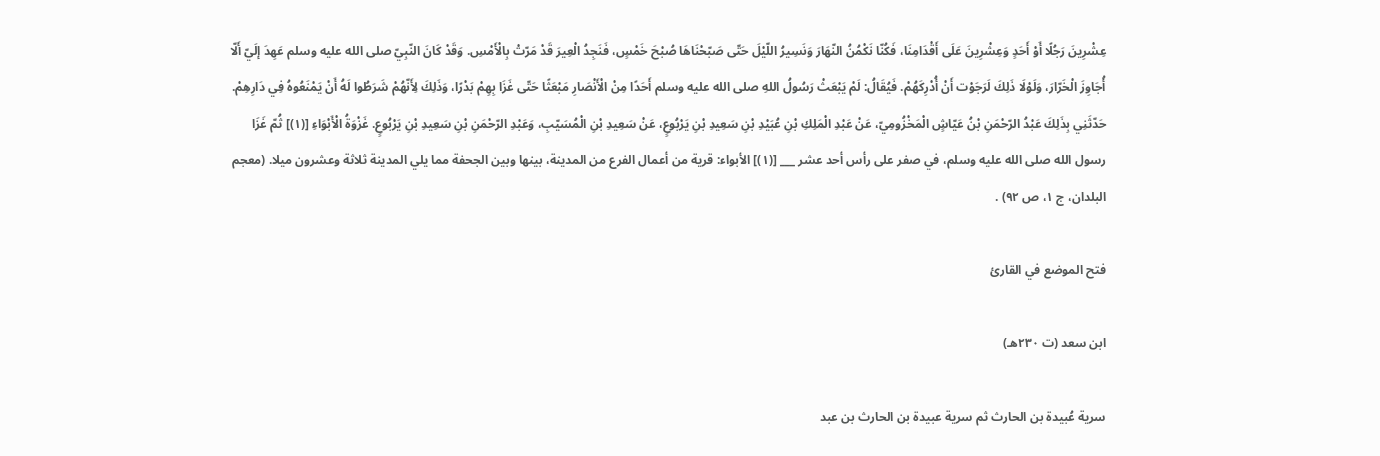عِشْرِينَ رَجُلًا أَوْ أَحَدٍ وَعِشْرِينَ عَلَى أَقْدَامِنَا، فَكُنّا نَكْمُنُ النّهَارَ وَنَسِيرُ اللّيْلَ حَتّى صَبّحْنَاهَا صُبْحَ خَمْسٍ، فَنَجِدُ الْعِيرَ قَدْ مَرّتْ بِالْأَمْسِ. وَقَدْ كَانَ النّبِيّ صلى الله عليه وسلم عَهِدَ إلَيّ أَلّا أُجَاوِزَ الْخَرّارَ، وَلَوْلَا ذَلِكَ لَرَجَوْت أَنْ أُدْرِكَهُمْ. فَيُقَالُ: لَمْ يَبْعَثْ رَسُولُ اللهِ صلى الله عليه وسلم أَحَدًا مِنْ الْأَنْصَارِ مَبْعَثًا حَتّى غَزَا بِهِمْ بَدْرًا، وَذَلِكَ لِأَنّهُمْ شَرَطُوا لَهُ أَنْ يَمْنَعُوهُ فِي دَارِهِمْ. حَدّثَنِي بِذَلِكَ عَبْدُ الرّحْمَنِ بْنُ عَيّاشٍ الْمَخْزُومِيّ، عَنْ عَبْدِ الْمَلِكِ بْنِ عُبَيْدِ بْنِ سَعِيدِ بْنِ يَرْبُوعٍ، عَنْ سَعِيدِ بْنِ الْمُسَيّبِ، وَعَبْدِ الرّحْمَنِ بْنِ سَعِيدِ بْنِ يَرْبُوعٍ. غَزْوَةُ الْأَبْوَاءِ [(١)] ثُمّ غَزَا رسول الله صلى الله عليه وسلم، في صفر على رأس أحد عشر ___ [(١)] الأبواء: قرية من أعمال الفرع من المدينة، بينها وبين الجحفة مما يلي المدينة ثلاثة وعشرون ميلا. (معجم البلدان، ج ١، ص ٩٢) .

فتح الموضع في القارئ

ابن سعد (ت ٢٣٠هـ)

سرية عُبيدة بن الحارث ثم سرية عبيدة بن الحارث بن عبد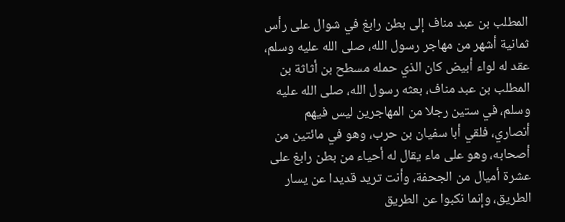المطلب بن عبد مناف إلى بطن رابغ في شوال على رأس ثمانية أشهر من مهاجر رسول الله، صلى الله عليه وسلم، عقد له لواء أبيض كان الذي حمله مسطح بن أثاثة بن المطلب بن عبد مناف، بعثه رسول الله، صلى الله عليه وسلم، في ستين رجلا من المهاجرين ليس فيهم أنصاري، فلقي أبا سفيان بن حرب، وهو في مائتين من أصحابه، وهو على ماء يقال له أحياء من بطن رابغ على عشرة أميال من الجحفة، وأنت تريد قديدا عن يسار الطريق، وإنما نكبوا عن الطريق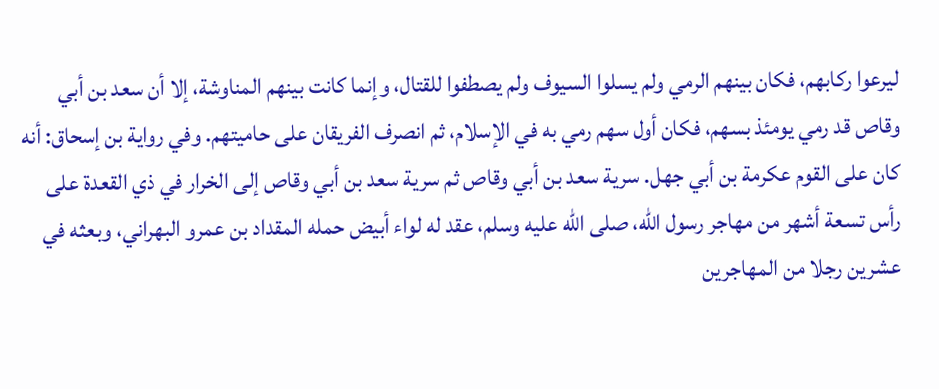ليرعوا ركابهم، فكان بينهم الرمي ولم يسلوا السيوف ولم يصطفوا للقتال، وإنما كانت بينهم المناوشة، إلا أن سعد بن أبي وقاص قد رمي يومئذ بسهم، فكان أول سهم رمي به في الإسلام، ثم انصرف الفريقان على حاميتهم. وفي رواية بن إسحاق: أنه كان على القوم عكرمة بن أبي جهل. سرية سعد بن أبي وقاص ثم سرية سعد بن أبي وقاص إلى الخرار في ذي القعدة على رأس تسعة أشهر من مهاجر رسول الله، صلى الله عليه وسلم، عقد له لواء أبيض حمله المقداد بن عمرو البهراني، وبعثه في عشرين رجلا من المهاجرين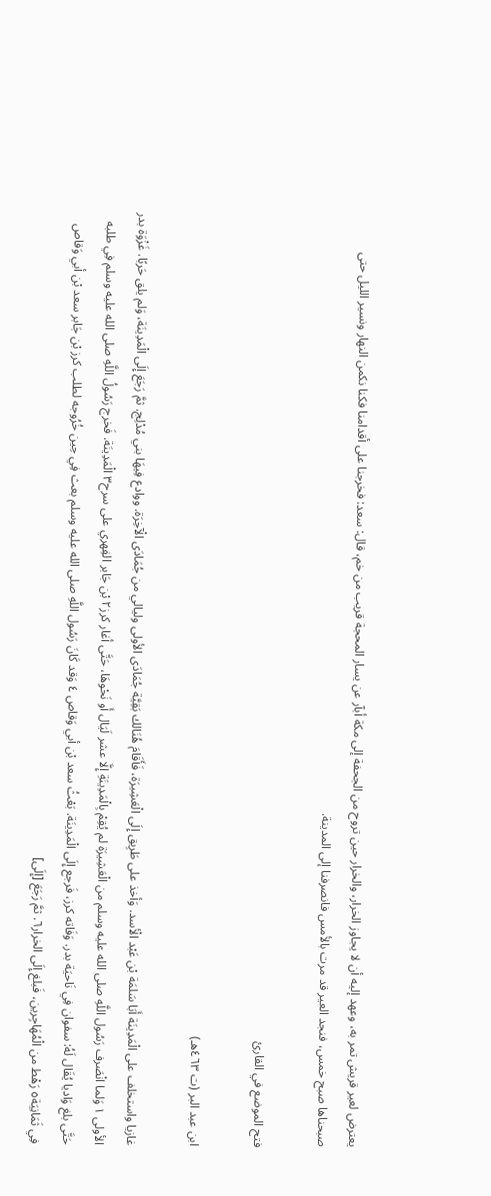يعترض لعير قريش تمر به، وعهد إليه أن لا يجاوز الخرار، والخرار حين تروح من الجحفة إلى مكة أبآر عن يسار المحجة قريب من خم، قال: سعد: فخرجنا على أقدامنا فكنا نكمن النهار ونسير الليل حتى صبحناها صبح خمس، فنجد العير قد مرت بالأمس فانصرفنا إلى المدينة.

فتح الموضع في القارئ

ابن عبد البر (ت ٤٦٣هـ)

غازيا واستخلف على الْمَدِينَة أَبَا سَلمَة بْن عَبْد الْأسد. وَأخذ على طَرِيق إِلَى الْعَشِيرَة، فَأَقَامَ هُنَالك بَقِيَّة جُمَادَى الأولى وليالي من جُمَادَى الْآخِرَة. ووادع فِيهَا بني مُدْلِج. ثمَّ رَجَعَ إِلَى الْمَدِينَة، وَلم يلق حَربًا. غَزْوَة بدر الأولى ١ وَلما انْصَرف رَسُول اللَّهِ صلى الله عليه وسلم من الْعَشِيرَة لم يُقِمْ بِالْمَدِينَةِ إِلَّا عشر لَيَال أَو نَحْوهَا، حَتَّى أغار كرز٢ بْن جَابر الفِهري على سرح٣ الْمَدِينَة. فَخرج رَسُولُ اللَّهِ صلى الله عليه وسلم فِي طلبه حَتَّى بلغ وَاديا يُقَال لَهُ: سفوان فِي نَاحيَة بدر. وَفَاته كرز، فَرجع إِلَى الْمَدِينَة. بَعْثُ سعد بْن أبي وَقاص ٤ وَقد كَانَ رَسُول اللَّهِ صلى الله عليه وسلم بعث فِي حِين خُرُوجه لطلب كرز بْن جَابر سعد بْن أبي وَقاص فِي ثَمَانِيَة٥ رَهْط من الْمُهَاجِرين، فَبلغ إِلَى الخرار٦. ثمَّ رَجَعَ [إِلَى]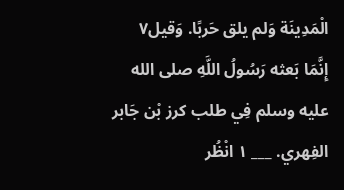الْمَدِينَة وَلم يلق حَربًا. وَقيل٧ إِنَّمَا بَعثه رَسُولُ اللَّهِ صلى الله عليه وسلم فِي طلب كرز بْن جَابر الفِهري. ___ ١ انْظُر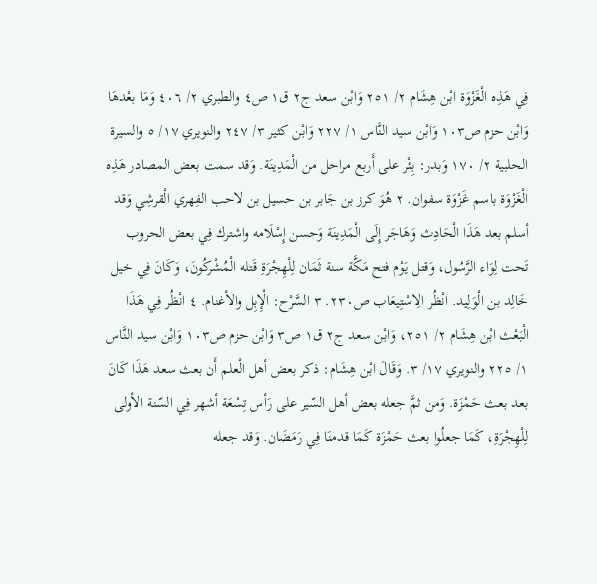فِي هَذِه الْغَزْوَة ابْن هِشَام ٢/ ٢٥١ وَابْن سعد ج٢ ق١ ص٤ والطبري ٢/ ٤٠٦ وَمَا بعْدهَا وَابْن حزم ص١٠٣ وَابْن سيد النَّاس ١/ ٢٢٧ وَابْن كثير ٣/ ٢٤٧ والنويري ١٧/ ٥ والسيرة الحلبية ٢/ ١٧٠ وَبدر: بِئْر على أَربع مراحل من الْمَدِينَة. وَقد سمت بعض المصادر هَذِه الْغَزْوَة باسم غَزْوَة سفوان. ٢ هُوَ كرز بن جَابر بن حسيل بن لاحب الفِهري الْقرشِي وَقد أسلم بعد هَذَا الْحَادِث وَهَاجَر إِلَى الْمَدِينَة وَحسن إِسْلَامه واشترك فِي بعض الحروب تَحت لِوَاء الرَّسُول، وَقتل يَوْم فتح مَكَّة سنة ثَمَان لِلْهِجْرَةِ قَتله الْمُشْركُونَ، وَكَانَ فِي خيل خَالِد بن الْوَلِيد. انْظُر الِاسْتِيعَاب ص٢٣٠. ٣ السَّرْح: الْإِبِل والأغنام. ٤ انْظُر فِي هَذَا الْبَعْث ابْن هِشَام ٢/ ٢٥١، وَابْن سعد ج٢ ق١ ص٣ وَابْن حزم ص١٠٣ وَابْن سيد النَّاس ١/ ٢٢٥ والنويري ١٧/ ٣. وَقَالَ ابْن هِشَام: ذكر بعض أهل الْعلم أَن بعث سعد هَذَا كَانَ بعد بعث حَمْزَة. وَمن ثمَّ جعله بعض أهل السّير على رَأس تِسْعَة أشهر فِي السّنة الأولى لِلْهِجْرَةِ، كَمَا جعلُوا بعث حَمْزَة كَمَا قدمنَا فِي رَمَضَان. وَقد جعله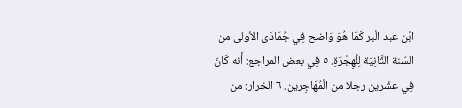ابْن عبد الْبر كَمَا هُوَ وَاضح فِي جُمَادَى الأولى من السّنة الثَّانِيَة لِلْهِجْرَةِ. ٥ فِي بعض المراجع: أَنه كَانَ فِي عشْرين رجلا من الْمُهَاجِرين. ٦ الخرار: من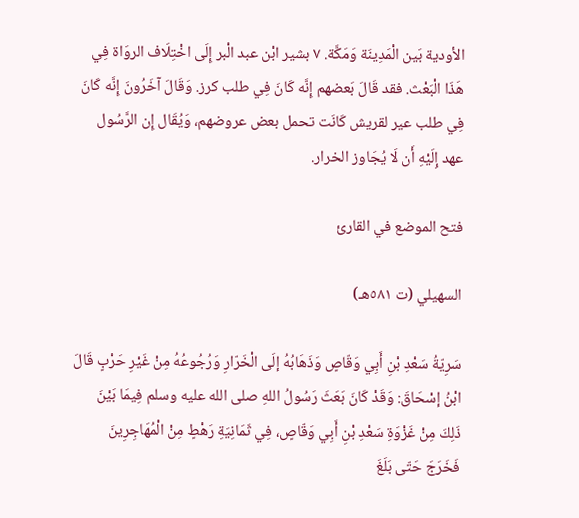الأودية بَين الْمَدِينَة وَمَكَّة. ٧ بشير ابْن عبد الْبر إِلَى اخْتِلَاف الروَاة فِي هَذَا الْبَعْث. فقد قَالَ بَعضهم إِنَّه كَانَ فِي طلب كرز. وَقَالَ آخَرُونَ إِنَّه كَانَ فِي طلب عير لقريش كَانَت تحمل بعض عروضهم، وَيُقَال إِن الرَّسُول عهد إِلَيْهِ أَن لَا يُجَاوز الخرار.

فتح الموضع في القارئ

السهيلي (ت ٥٨١هـ)

سَرِيّةُ سَعْدِ بْنِ أَبِي وَقّاصٍ وَذَهَابُهُ إلَى الْخَرّارِ وَرُجُوعُهُ مِنْ غَيْرِ حَرْبٍ قَالَ ابْنُ إسْحَاقَ: وَقَدْ كَانَ بَعَثَ رَسُولُ اللهِ صلى الله عليه وسلم فِيمَا بَيْنَ ذَلِكَ مِنْ غَزْوَةِ سَعْدِ بْنِ أَبِي وَقّاصٍ، فِي ثَمَانِيَةِ رَهْطٍ مِنْ الْمُهَاجِرِينَ فَخَرَجَ حَتّى بَلَغَ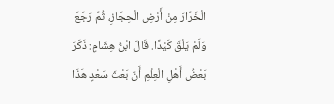الْخَرّارَ مِنْ أَرْضِ الْحِجَازِ، ثُمّ رَجَعَ وَلَمْ يَلْقَ كَيْدًا. قَالَ ابْنُ هِشَامٍ: ذَكَرَ بَعْضُ أَهْلِ الْعِلْمِ أَنّ بَعْثَ سَعْدٍ هَذَا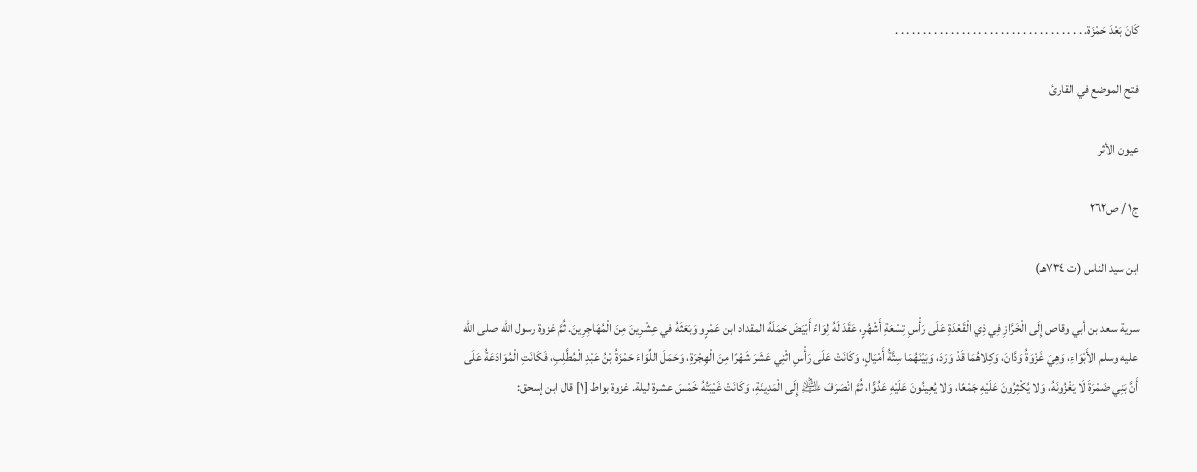كَانَ بَعْدَ حَمْزَة. . . . . . . . . . . . . . . . . . . . . . . . . . . . . . . . . . .

فتح الموضع في القارئ

عيون الأثر

ج١ / ص٢٦٢

ابن سيد الناس (ت ٧٣٤هـ)

سرية سعد بن أبي وقاص إِلَى الْخَرَّازِ فِي ذِي الْقَعْدَةِ عَلَى رَأْسِ تِسْعَةِ أَشْهُرٍ، عَقَدَ لَهُ لِوَاءً أَبْيَضَ حَمَلَهُ المقداد ابن عَمْرٍو وَبَعَثَهُ في عِشْرِينَ مِنَ الْمُهَاجِرِينَ. ثُمَّ غزوة رسول الله صلى الله عليه وسلم الأَبْوَاءِ، وَهِيَ غَزْوَةُ وَدَّانَ، وَكِلاهُمَا قَدْ وَرَدَ، وَبَيْنَهُمَا سِتَّةُ أَمْيَالٍ، وَكَانَتْ عَلَى رَأْسِ اثْنِي عَشَرَ شَهْرًا مِنَ الْهِجْرَةِ، وَحَمَلَ اللِّوَاءَ حَمْزَةُ بْنُ عَبْدِ الْمُطَّلِبِ، فَكَانَتِ الْمُوَادَعَةُ عَلَى أَنَّ بَنِي ضَمْرَةَ لَا يَغْزُونَهُ، وَلا يُكْثِرُونَ عَلَيْهِ جَمْعًا، وَلا يُعِينُونَ عَلَيْهِ عَدُوًّا، ثُمَّ انْصَرَفَ ﵇ إِلَى الْمَدِينَةِ، وَكَانَتْ غَيْبَتُهُ خَمْسَ عشرة ليلة. غزوة بواط [١] قال ابن إسحق: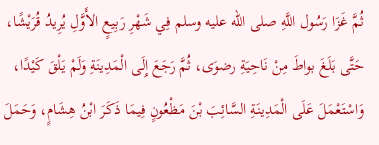ثُمَّ غَزَا رَسُول اللَّهِ صلى الله عليه وسلم فِي شَهْرِ رَبِيعٍ الأَوَّلِ يُرِيدُ قُرَيْشًا، حَتَّى بَلَغَ بواطَ مِنْ نَاحِيَةِ رضوَى، ثُمَّ رَجَعَ إِلَى الْمَدِينَةِ وَلَمْ يَلْقَ كَيْدًا، وَاسْتَعْمَلَ عَلَى الْمَدِينَةِ السَّائِبَ بْنَ مَظْعُونٍ فِيمَا ذَكَرَ ابْنُ هِشَامٍ، وَحَمَلَ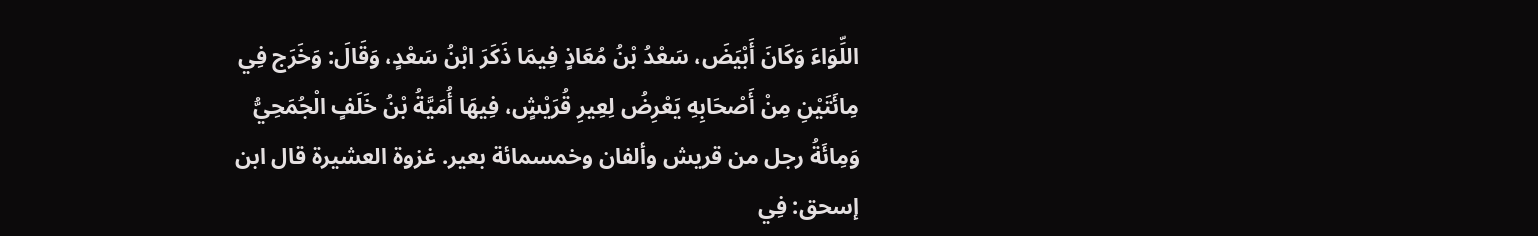اللِّوَاءَ وَكَانَ أَبْيَضَ، سَعْدُ بْنُ مُعَاذٍ فِيمَا ذَكَرَ ابْنُ سَعْدٍ، وَقَالَ: وَخَرَج فِي مِائَتَيْنِ مِنْ أَصْحَابِهِ يَعْرِضُ لِعِيرِ قُرَيْشٍ، فِيهَا أُمَيَّةُ بْنُ خَلَفٍ الْجُمَحِيُّ وَمِائَةُ رجل من قريش وألفان وخمسمائة بعير. غزوة العشيرة قال ابن إسحق: فِي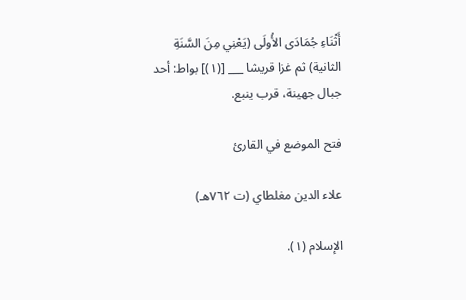أَثْنَاءِ جُمَادَى الأُولَى (يَعْنِي مِنَ السَّنَةِ الثانية) ثم غزا قريشا ___ [(١)] بواط: أحد جبال جهينة، قرب ينبع.

فتح الموضع في القارئ

علاء الدين مغلطاي (ت ٧٦٢هـ)

الإسلام (١).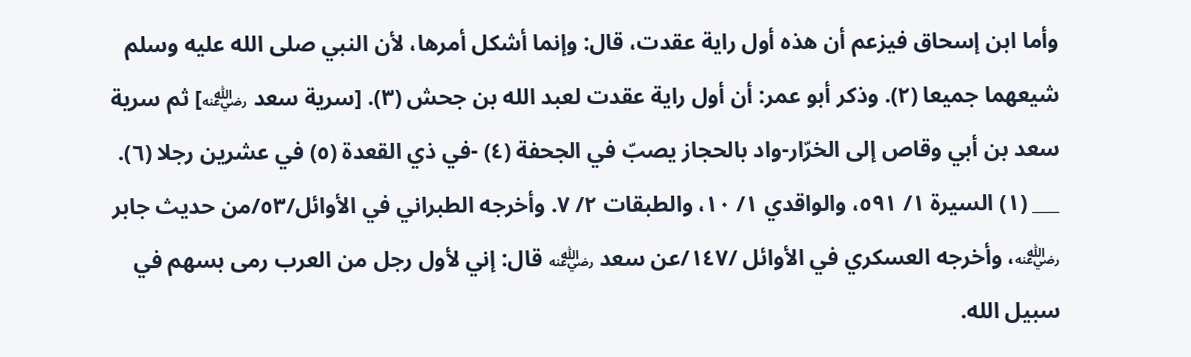وأما ابن إسحاق فيزعم أن هذه أول راية عقدت، قال: وإنما أشكل أمرها، لأن النبي صلى الله عليه وسلم شيعهما جميعا (٢). وذكر أبو عمر: أن أول راية عقدت لعبد الله بن جحش (٣). [سرية سعد ﵁] ثم سرية سعد بن أبي وقاص إلى الخرّار-واد بالحجاز يصبّ في الجحفة (٤) -في ذي القعدة (٥) في عشرين رجلا (٦). ___ (١) السيرة ١/ ٥٩١، والواقدي ١/ ١٠، والطبقات ٢/ ٧. وأخرجه الطبراني في الأوائل/٥٣/من حديث جابر ﵁، وأخرجه العسكري في الأوائل /١٤٧/عن سعد ﵁ قال: إني لأول رجل من العرب رمى بسهم في سبيل الله.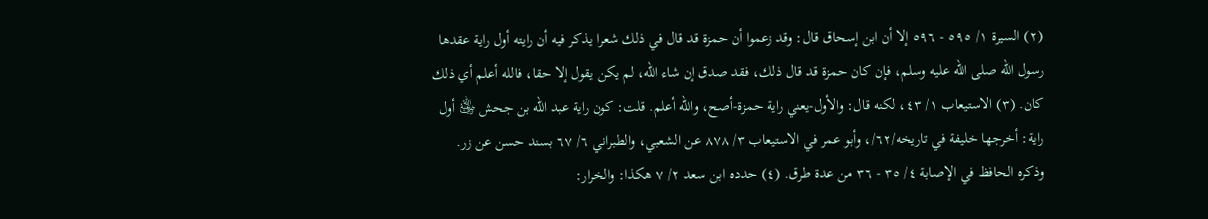(٢) السيرة ١/ ٥٩٥ - ٥٩٦ إلا أن ابن إسحاق قال: وقد زعموا أن حمزة قد قال في ذلك شعرا يذكر فيه أن رايته أول راية عقدها رسول الله صلى الله عليه وسلم، فإن كان حمزة قد قال ذلك، فقد صدق إن شاء الله، لم يكن يقول إلا حقا، فالله أعلم أي ذلك كان. (٣) الاستيعاب ١/ ٤٣، لكنه قال: والأول-يعني راية حمزة-أصح، والله أعلم. قلت: كون راية عبد الله بن جحش ﵁ أول راية: أخرجها خليفة في تاريخه/٦٢/، وأبو عمر في الاستيعاب ٣/ ٨٧٨ عن الشعبي، والطبراني ٦/ ٦٧ بسند حسن عن زر. وذكره الحافظ في الإصابة ٤/ ٣٥ - ٣٦ من عدة طرق. (٤) حدده ابن سعد ٢/ ٧ هكذا: والخرار: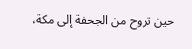حين تروح من الجحفة إلى مكة،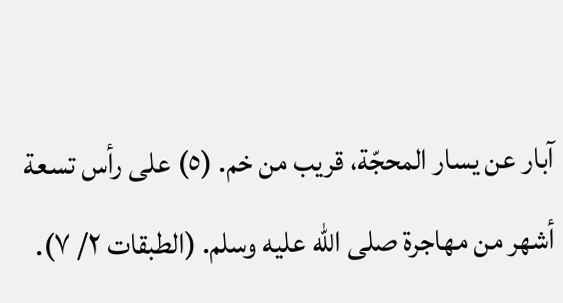آبار عن يسار المحجّة، قريب من خم. (٥) على رأس تسعة أشهر من مهاجرة صلى الله عليه وسلم. (الطبقات ٢/ ٧).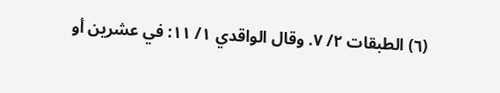(٦) الطبقات ٢/ ٧. وقال الواقدي ١/ ١١: في عشرين أو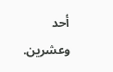أحد وعشرين.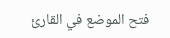فتح الموضع في القارئ